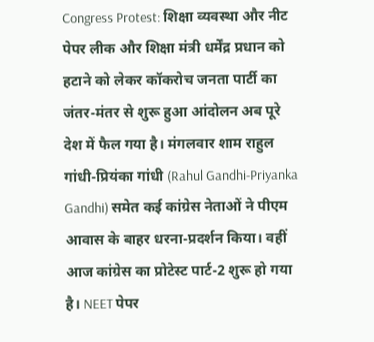Congress Protest: शिक्षा व्यवस्था और नीट पेपर लीक और शिक्षा मंत्री धर्मेंद्र प्रधान को हटाने को लेकर कॉकरोच जनता पार्टी का जंतर-मंतर से शुरू हुआ आंदोलन अब पूरे देश में फैल गया है। मंगलवार शाम राहुल गांधी-प्रियंका गांधी (Rahul Gandhi-Priyanka Gandhi) समेत कई कांग्रेस नेताओं ने पीएम आवास के बाहर धरना-प्रदर्शन किया। वहीं आज कांग्रेस का प्रोटेस्ट पार्ट-2 शुरू हो गया है। NEET पेपर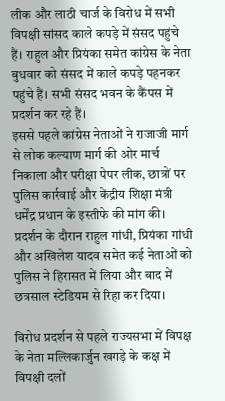लीक और लाठी चार्ज के विरोध में सभी विपक्षी सांसद काले कपड़े में संसद पहुंचे हैं। राहुल और प्रियंका समेत कांग्रेस के नेता बुधवार को संसद में काले कपड़े पहनकर पहुंचे हैं। सभी संसद भवन के कैंपस में प्रदर्शन कर रहे हैं।
इससे पहले कांग्रेस नेताओं ने राजाजी मार्ग से लोक कल्याण मार्ग की ओर मार्च निकाला और परीक्षा पेपर लीक, छात्रों पर पुलिस कार्रवाई और केंद्रीय शिक्षा मंत्री धर्मेंद्र प्रधान के इस्तीफे की मांग की। प्रदर्शन के दौरान राहुल गांधी, प्रियंका गांधी और अखिलेश यादव समेत कई नेताओं को पुलिस ने हिरासत में लिया और बाद में छत्रसाल स्टेडियम से रिहा कर दिया।

विरोध प्रदर्शन से पहले राज्यसभा में विपक्ष के नेता मल्लिकार्जुन खगड़े के कक्ष में विपक्षी दलों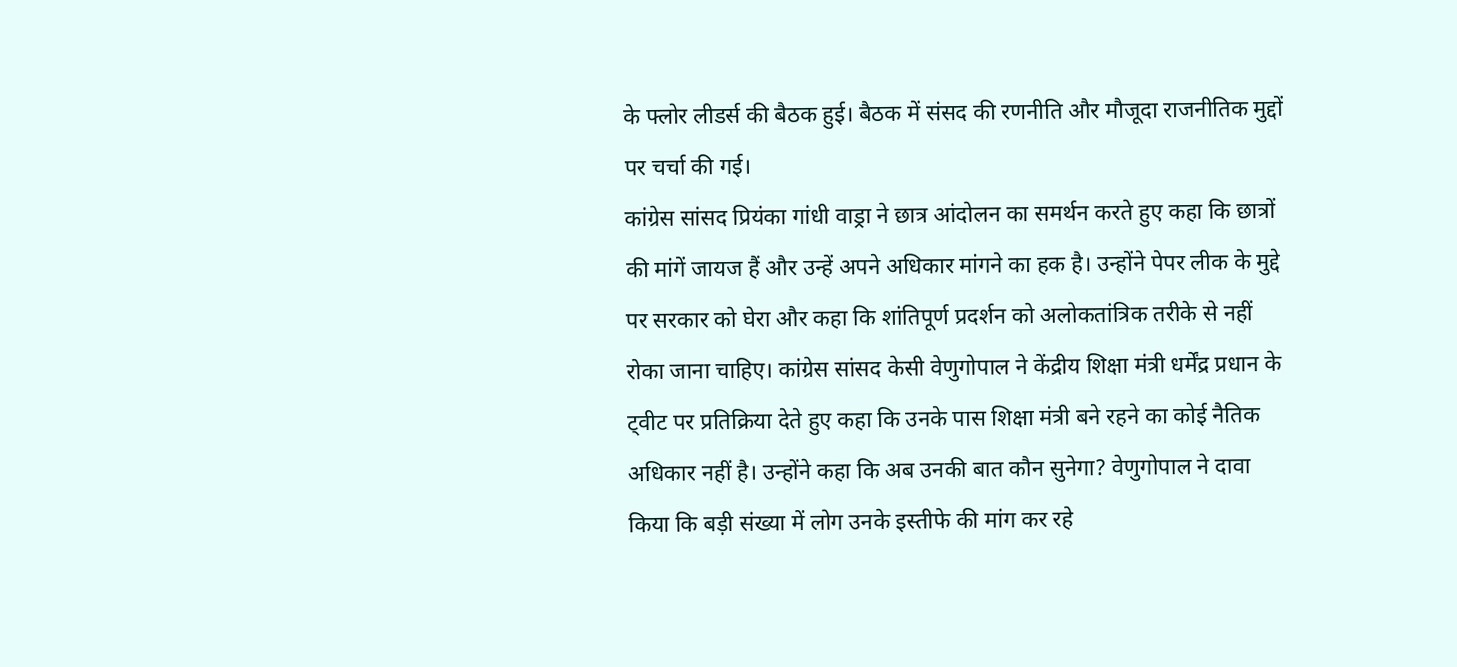के फ्लोर लीडर्स की बैठक हुई। बैठक में संसद की रणनीति और मौजूदा राजनीतिक मुद्दों पर चर्चा की गई।
कांग्रेस सांसद प्रियंका गांधी वाड्रा ने छात्र आंदोलन का समर्थन करते हुए कहा कि छात्रों की मांगें जायज हैं और उन्हें अपने अधिकार मांगने का हक है। उन्होंने पेपर लीक के मुद्दे पर सरकार को घेरा और कहा कि शांतिपूर्ण प्रदर्शन को अलोकतांत्रिक तरीके से नहीं रोका जाना चाहिए। कांग्रेस सांसद केसी वेणुगोपाल ने केंद्रीय शिक्षा मंत्री धर्मेंद्र प्रधान के ट्वीट पर प्रतिक्रिया देते हुए कहा कि उनके पास शिक्षा मंत्री बने रहने का कोई नैतिक अधिकार नहीं है। उन्होंने कहा कि अब उनकी बात कौन सुनेगा? वेणुगोपाल ने दावा किया कि बड़ी संख्या में लोग उनके इस्तीफे की मांग कर रहे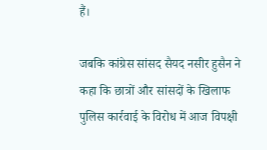हैं।

जबकि कांग्रेस सांसद सैयद नसीर हुसैन ने कहा कि छात्रों और सांसदों के खिलाफ पुलिस कार्रवाई के विरोध में आज विपक्षी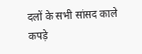दलों के सभी सांसद काले कपड़े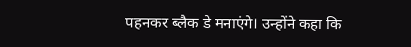पहनकर ब्लैक डे मनाएंगे। उन्होंने कहा कि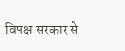विपक्ष सरकार से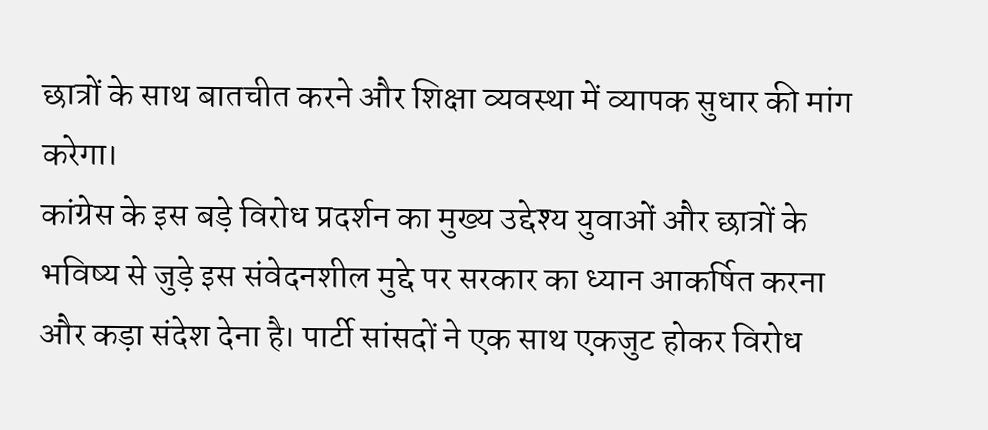छात्रों के साथ बातचीत करने और शिक्षा व्यवस्था में व्यापक सुधार की मांग करेगा।
कांग्रेस के इस बड़े विरोध प्रदर्शन का मुख्य उद्देश्य युवाओं और छात्रों के भविष्य से जुड़े इस संवेदनशील मुद्दे पर सरकार का ध्यान आकर्षित करना और कड़ा संदेश देना है। पार्टी सांसदों ने एक साथ एकजुट होकर विरोध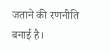जताने की रणनीति बनाई है।